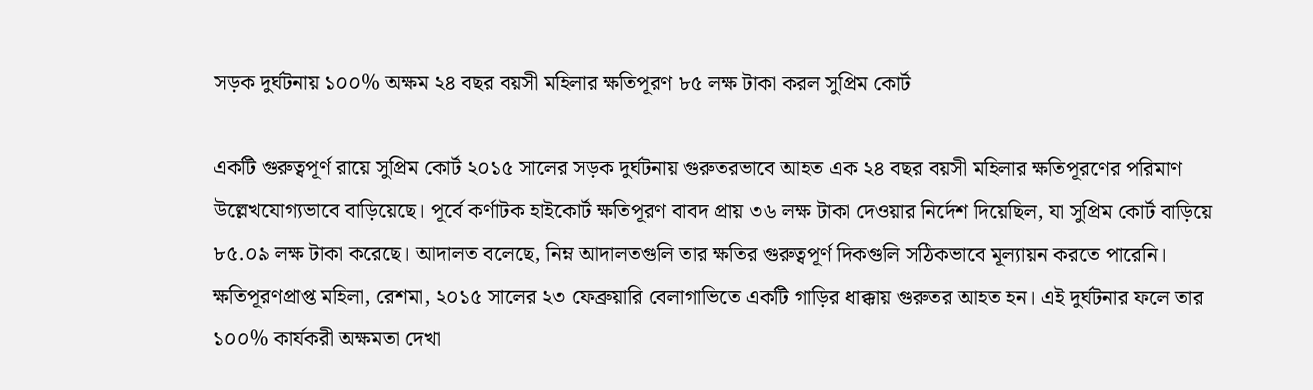সড়ক দুর্ঘটনায় ১০০% অক্ষম ২৪ বছর বয়সী মহিলার ক্ষতিপূরণ ৮৫ লক্ষ টাকা করল সুপ্রিম কোর্ট

একটি গুরুত্বপূর্ণ রায়ে সুপ্রিম কোর্ট ২০১৫ সালের সড়ক দুর্ঘটনায় গুরুতরভাবে আহত এক ২৪ বছর বয়সী মহিলার ক্ষতিপূরণের পরিমাণ উল্লেখযোগ্যভাবে বাড়িয়েছে। পূর্বে কর্ণাটক হাইকোর্ট ক্ষতিপূরণ বাবদ প্রায় ৩৬ লক্ষ টাকা দেওয়ার নির্দেশ দিয়েছিল, যা সুপ্রিম কোর্ট বাড়িয়ে ৮৫.০৯ লক্ষ টাকা করেছে। আদালত বলেছে, নিম্ন আদালতগুলি তার ক্ষতির গুরুত্বপূর্ণ দিকগুলি সঠিকভাবে মূল্যায়ন করতে পারেনি।
ক্ষতিপূরণপ্রাপ্ত মহিলা, রেশমা, ২০১৫ সালের ২৩ ফেব্রুয়ারি বেলাগাভিতে একটি গাড়ির ধাক্কায় গুরুতর আহত হন। এই দুর্ঘটনার ফলে তার ১০০% কার্যকরী অক্ষমতা দেখা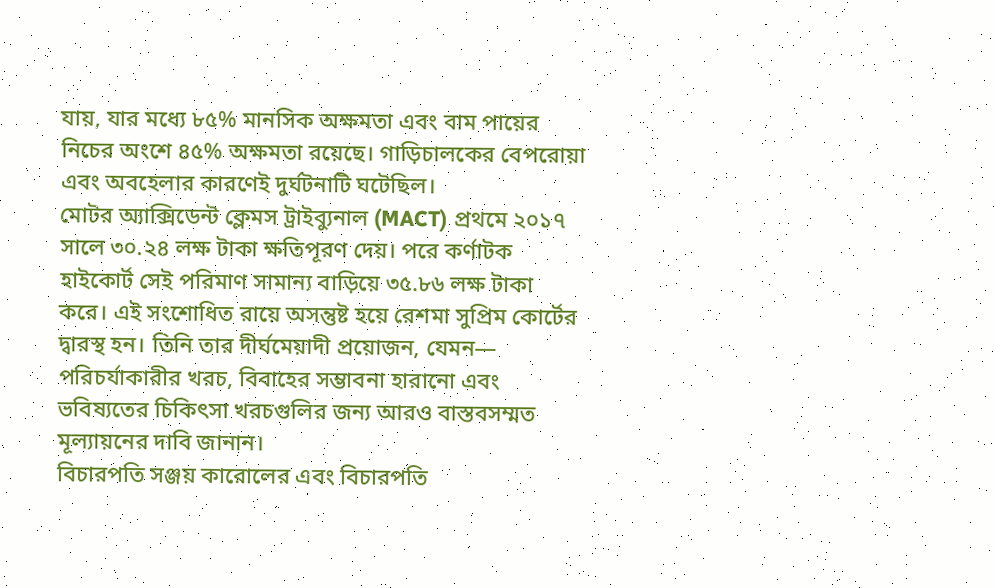যায়, যার মধ্যে ৮৫% মানসিক অক্ষমতা এবং বাম পায়ের নিচের অংশে ৪৫% অক্ষমতা রয়েছে। গাড়িচালকের বেপরোয়া এবং অবহেলার কারণেই দুর্ঘটনাটি ঘটেছিল।
মোটর অ্যাক্সিডেন্ট ক্লেমস ট্রাইব্যুনাল (MACT) প্রথমে ২০১৭ সালে ৩০.২৪ লক্ষ টাকা ক্ষতিপূরণ দেয়। পরে কর্ণাটক হাইকোর্ট সেই পরিমাণ সামান্য বাড়িয়ে ৩৫.৮৬ লক্ষ টাকা করে। এই সংশোধিত রায়ে অসন্তুষ্ট হয়ে রেশমা সুপ্রিম কোর্টের দ্বারস্থ হন। তিনি তার দীর্ঘমেয়াদী প্রয়োজন, যেমন— পরিচর্যাকারীর খরচ, বিবাহের সম্ভাবনা হারানো এবং ভবিষ্যতের চিকিৎসা খরচগুলির জন্য আরও বাস্তবসম্মত মূল্যায়নের দাবি জানান।
বিচারপতি সঞ্জয় কারোলের এবং বিচারপতি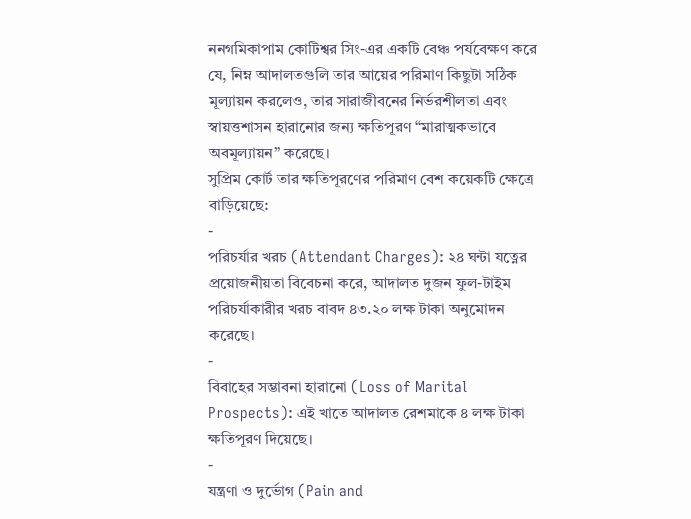ননগমিকাপাম কোটিশ্বর সিং-এর একটি বেঞ্চ পর্যবেক্ষণ করে যে, নিম্ন আদালতগুলি তার আয়ের পরিমাণ কিছুটা সঠিক মূল্যায়ন করলেও, তার সারাজীবনের নির্ভরশীলতা এবং স্বায়ত্তশাসন হারানোর জন্য ক্ষতিপূরণ “মারাত্মকভাবে অবমূল্যায়ন” করেছে।
সুপ্রিম কোর্ট তার ক্ষতিপূরণের পরিমাণ বেশ কয়েকটি ক্ষেত্রে বাড়িয়েছে:
-
পরিচর্যার খরচ (Attendant Charges): ২৪ ঘন্টা যত্নের প্রয়োজনীয়তা বিবেচনা করে, আদালত দুজন ফুল-টাইম পরিচর্যাকারীর খরচ বাবদ ৪৩.২০ লক্ষ টাকা অনুমোদন করেছে।
-
বিবাহের সম্ভাবনা হারানো (Loss of Marital Prospects): এই খাতে আদালত রেশমাকে ৪ লক্ষ টাকা ক্ষতিপূরণ দিয়েছে।
-
যন্ত্রণা ও দুর্ভোগ (Pain and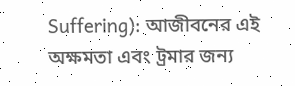Suffering): আজীবনের এই অক্ষমতা এবং ট্রমার জন্য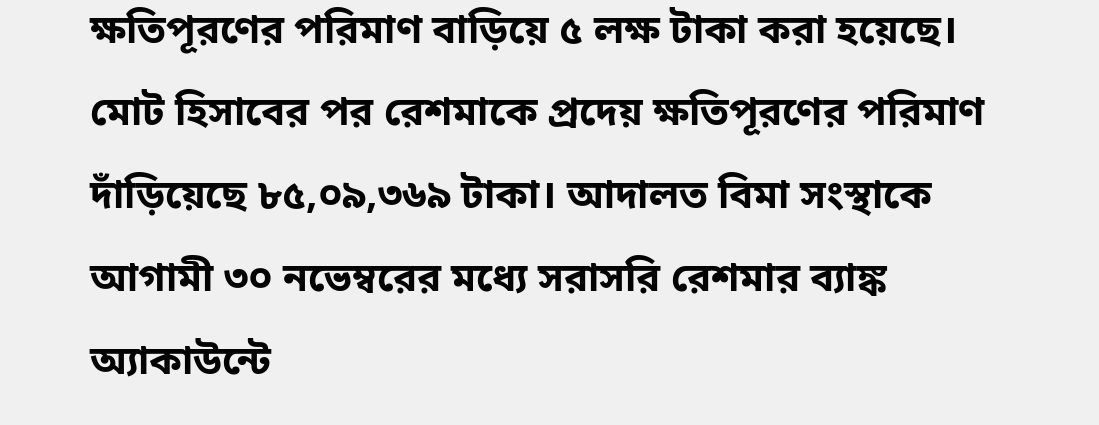ক্ষতিপূরণের পরিমাণ বাড়িয়ে ৫ লক্ষ টাকা করা হয়েছে।
মোট হিসাবের পর রেশমাকে প্রদেয় ক্ষতিপূরণের পরিমাণ দাঁড়িয়েছে ৮৫,০৯,৩৬৯ টাকা। আদালত বিমা সংস্থাকে আগামী ৩০ নভেম্বরের মধ্যে সরাসরি রেশমার ব্যাঙ্ক অ্যাকাউন্টে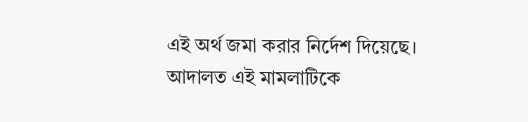এই অর্থ জমা করার নির্দেশ দিয়েছে।
আদালত এই মামলাটিকে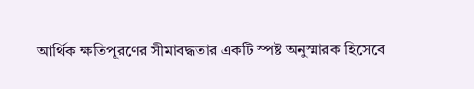আর্থিক ক্ষতিপূরণের সীমাবদ্ধতার একটি স্পষ্ট অনুস্মারক হিসেবে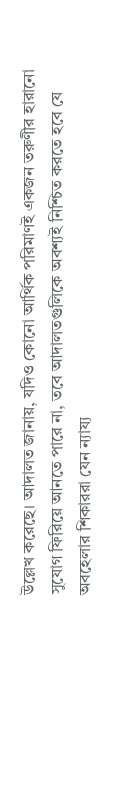উল্লেখ করেছে। আদালত জানায়, যদিও কোনো আর্থিক পরিমাণই একজন তরুণীর হারানো সুযোগ ফিরিয়ে আনতে পারে না, তবে আদালতগুলিকে অবশ্যই নিশ্চিত করতে হবে যে অবহেলার শিকাররা যেন ন্যায্য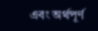এবং অর্থপূর্ণ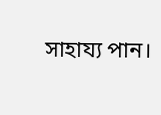সাহায্য পান।